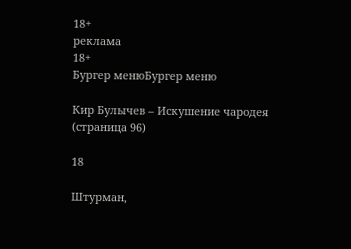18+
реклама
18+
Бургер менюБургер меню

Кир Булычев – Искушение чародея (страница 96)

18

Штурман,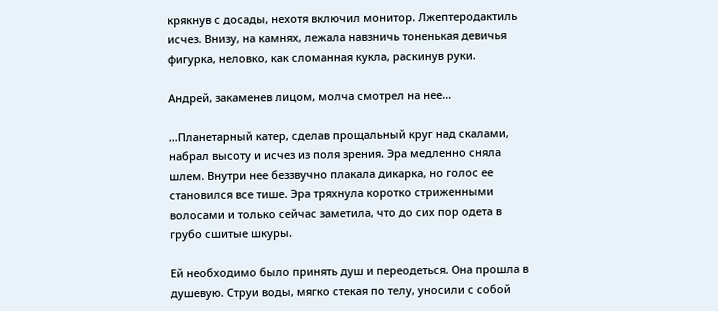крякнув с досады, нехотя включил монитор. Лжептеродактиль исчез. Внизу, на камнях, лежала навзничь тоненькая девичья фигурка, неловко, как сломанная кукла, раскинув руки.

Андрей, закаменев лицом, молча смотрел на нее…

…Планетарный катер, сделав прощальный круг над скалами, набрал высоту и исчез из поля зрения. Эра медленно сняла шлем. Внутри нее беззвучно плакала дикарка, но голос ее становился все тише. Эра тряхнула коротко стриженными волосами и только сейчас заметила, что до сих пор одета в грубо сшитые шкуры.

Ей необходимо было принять душ и переодеться. Она прошла в душевую. Струи воды, мягко стекая по телу, уносили с собой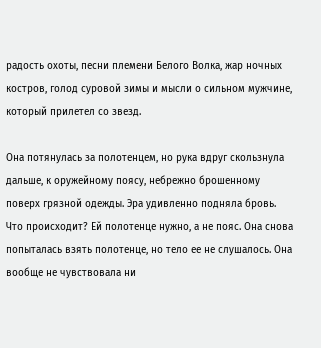радость охоты, песни племени Белого Волка, жар ночных костров, голод суровой зимы и мысли о сильном мужчине, который прилетел со звезд.

Она потянулась за полотенцем, но рука вдруг скользнула дальше, к оружейному поясу, небрежно брошенному поверх грязной одежды. Эра удивленно подняла бровь. Что происходит? Ей полотенце нужно, а не пояс. Она снова попыталась взять полотенце, но тело ее не слушалось. Она вообще не чувствовала ни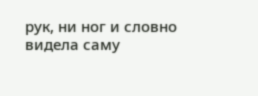рук, ни ног и словно видела саму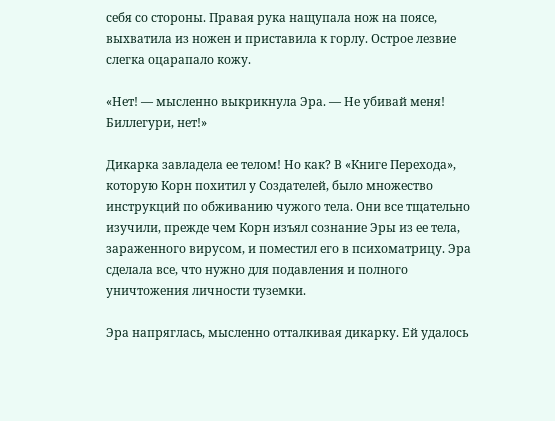себя со стороны. Правая рука нащупала нож на поясе, выхватила из ножен и приставила к горлу. Острое лезвие слегка оцарапало кожу.

«Нет! — мысленно выкрикнула Эра. — Не убивай меня! Биллегури, нет!»

Дикарка завладела ее телом! Но как? В «Книге Перехода», которую Корн похитил у Создателей, было множество инструкций по обживанию чужого тела. Они все тщательно изучили, прежде чем Корн изъял сознание Эры из ее тела, зараженного вирусом, и поместил его в психоматрицу. Эра сделала все, что нужно для подавления и полного уничтожения личности туземки.

Эра напряглась, мысленно отталкивая дикарку. Ей удалось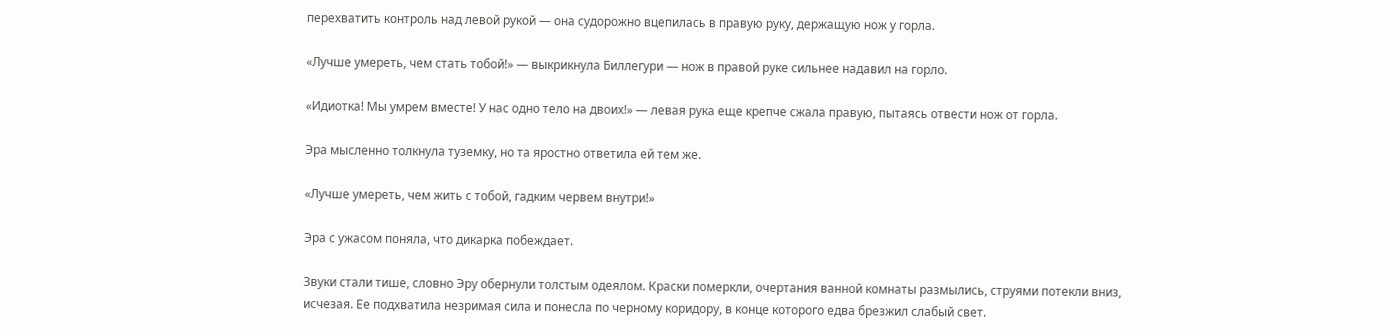перехватить контроль над левой рукой — она судорожно вцепилась в правую руку, держащую нож у горла.

«Лучше умереть, чем стать тобой!» — выкрикнула Биллегури — нож в правой руке сильнее надавил на горло.

«Идиотка! Мы умрем вместе! У нас одно тело на двоих!» — левая рука еще крепче сжала правую, пытаясь отвести нож от горла.

Эра мысленно толкнула туземку, но та яростно ответила ей тем же.

«Лучше умереть, чем жить с тобой, гадким червем внутри!»

Эра с ужасом поняла, что дикарка побеждает.

Звуки стали тише, словно Эру обернули толстым одеялом. Краски померкли, очертания ванной комнаты размылись, струями потекли вниз, исчезая. Ее подхватила незримая сила и понесла по черному коридору, в конце которого едва брезжил слабый свет.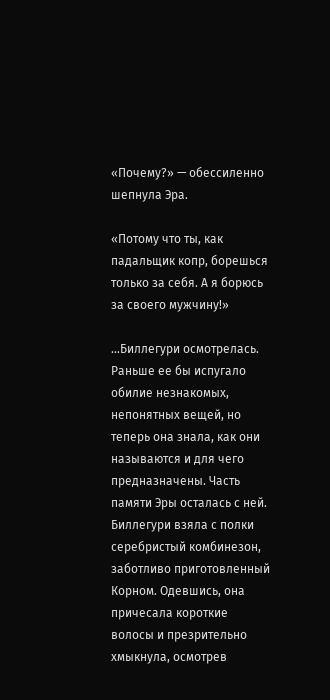«Почему?» — обессиленно шепнула Эра.

«Потому что ты, как падальщик копр, борешься только за себя. А я борюсь за своего мужчину!»

…Биллегури осмотрелась. Раньше ее бы испугало обилие незнакомых, непонятных вещей, но теперь она знала, как они называются и для чего предназначены. Часть памяти Эры осталась с ней. Биллегури взяла с полки серебристый комбинезон, заботливо приготовленный Корном. Одевшись, она причесала короткие волосы и презрительно хмыкнула, осмотрев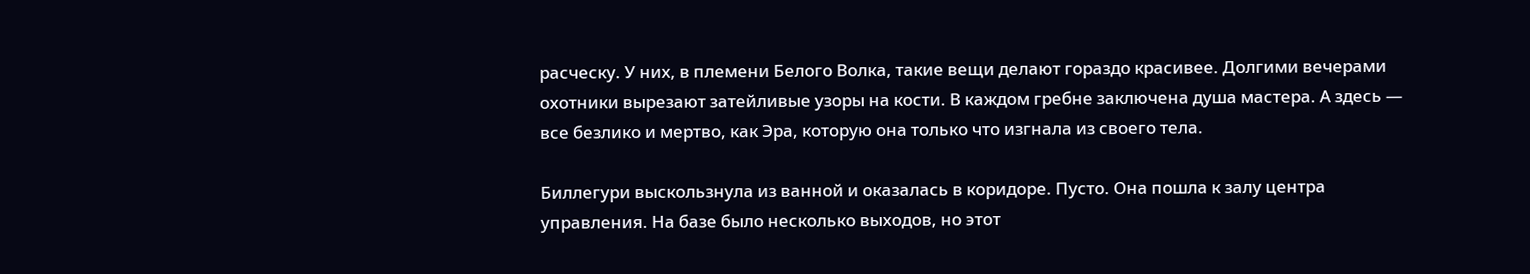расческу. У них, в племени Белого Волка, такие вещи делают гораздо красивее. Долгими вечерами охотники вырезают затейливые узоры на кости. В каждом гребне заключена душа мастера. А здесь — все безлико и мертво, как Эра, которую она только что изгнала из своего тела.

Биллегури выскользнула из ванной и оказалась в коридоре. Пусто. Она пошла к залу центра управления. На базе было несколько выходов, но этот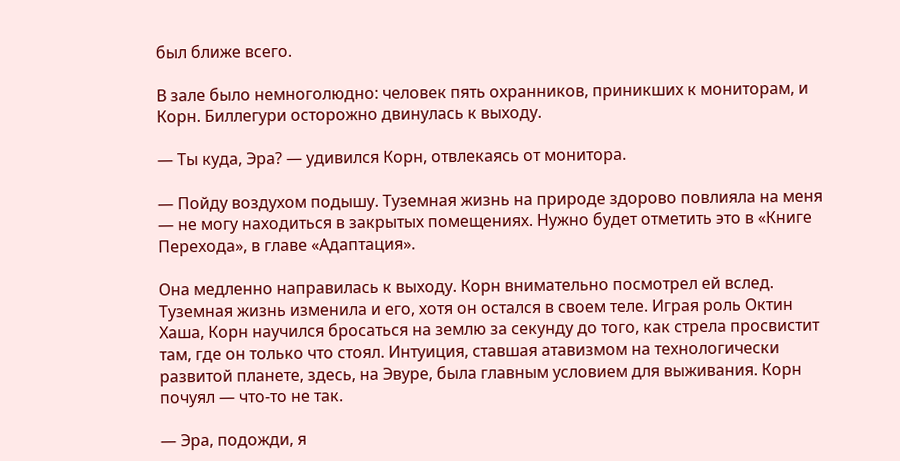был ближе всего.

В зале было немноголюдно: человек пять охранников, приникших к мониторам, и Корн. Биллегури осторожно двинулась к выходу.

— Ты куда, Эра? — удивился Корн, отвлекаясь от монитора.

— Пойду воздухом подышу. Туземная жизнь на природе здорово повлияла на меня — не могу находиться в закрытых помещениях. Нужно будет отметить это в «Книге Перехода», в главе «Адаптация».

Она медленно направилась к выходу. Корн внимательно посмотрел ей вслед. Туземная жизнь изменила и его, хотя он остался в своем теле. Играя роль Октин Хаша, Корн научился бросаться на землю за секунду до того, как стрела просвистит там, где он только что стоял. Интуиция, ставшая атавизмом на технологически развитой планете, здесь, на Эвуре, была главным условием для выживания. Корн почуял — что-то не так.

— Эра, подожди, я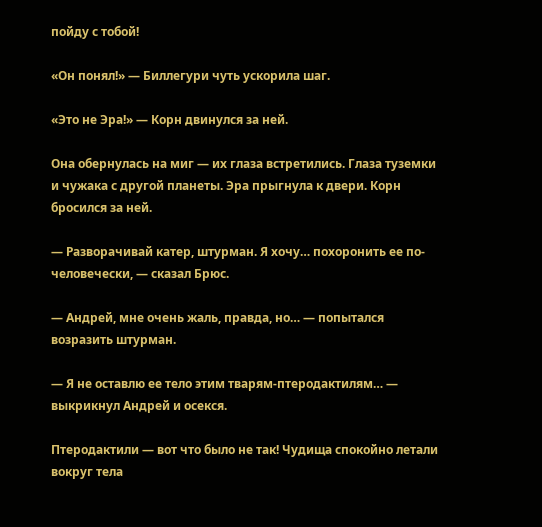пойду с тобой!

«Он понял!» — Биллегури чуть ускорила шаг.

«Это не Эра!» — Корн двинулся за ней.

Она обернулась на миг — их глаза встретились. Глаза туземки и чужака с другой планеты. Эра прыгнула к двери. Корн бросился за ней.

— Разворачивай катер, штурман. Я хочу… похоронить ее по-человечески, — сказал Брюс.

— Андрей, мне очень жаль, правда, но… — попытался возразить штурман.

— Я не оставлю ее тело этим тварям-птеродактилям… — выкрикнул Андрей и осекся.

Птеродактили — вот что было не так! Чудища спокойно летали вокруг тела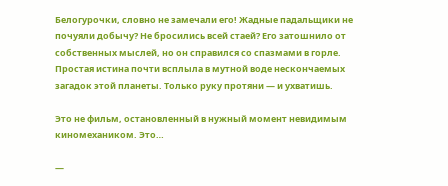Белогурочки, словно не замечали его! Жадные падальщики не почуяли добычу? Не бросились всей стаей? Его затошнило от собственных мыслей, но он справился со спазмами в горле. Простая истина почти всплыла в мутной воде нескончаемых загадок этой планеты. Только руку протяни — и ухватишь.

Это не фильм, остановленный в нужный момент невидимым киномехаником. Это…

—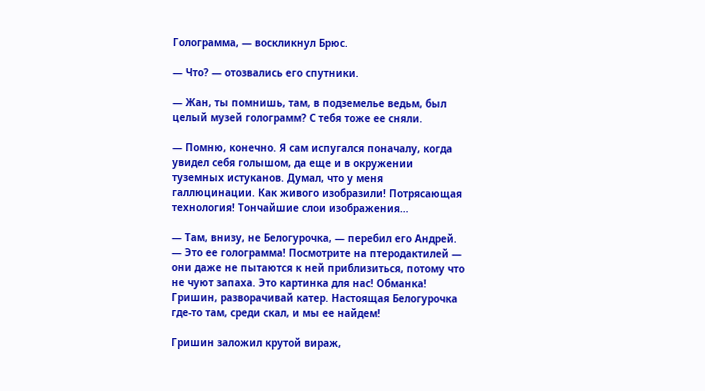Голограмма, — воскликнул Брюс.

— Что? — отозвались его спутники.

— Жан, ты помнишь, там, в подземелье ведьм, был целый музей голограмм? С тебя тоже ее сняли.

— Помню, конечно. Я сам испугался поначалу, когда увидел себя голышом, да еще и в окружении туземных истуканов. Думал, что у меня галлюцинации. Как живого изобразили! Потрясающая технология! Тончайшие слои изображения…

— Там, внизу, не Белогурочка, — перебил его Андрей. — Это ее голограмма! Посмотрите на птеродактилей — они даже не пытаются к ней приблизиться, потому что не чуют запаха. Это картинка для нас! Обманка! Гришин, разворачивай катер. Настоящая Белогурочка где-то там, среди скал, и мы ее найдем!

Гришин заложил крутой вираж,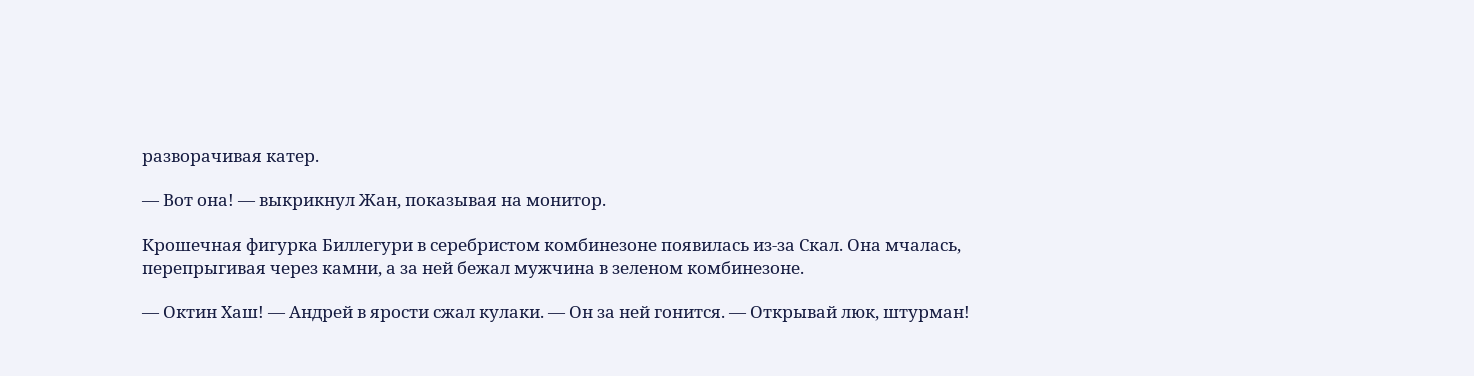разворачивая катер.

— Вот она! — выкрикнул Жан, показывая на монитор.

Крошечная фигурка Биллегури в серебристом комбинезоне появилась из-за Скал. Она мчалась, перепрыгивая через камни, а за ней бежал мужчина в зеленом комбинезоне.

— Октин Хаш! — Андрей в ярости сжал кулаки. — Он за ней гонится. — Открывай люк, штурман!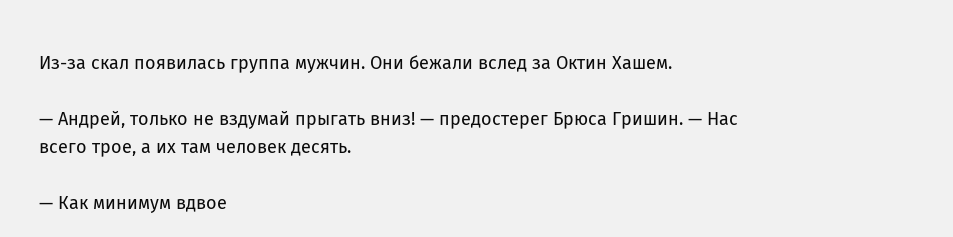Из-за скал появилась группа мужчин. Они бежали вслед за Октин Хашем.

— Андрей, только не вздумай прыгать вниз! — предостерег Брюса Гришин. — Нас всего трое, а их там человек десять.

— Как минимум вдвое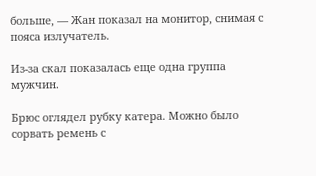больше, — Жан показал на монитор, снимая с пояса излучатель.

Из-за скал показалась еще одна группа мужчин.

Брюс оглядел рубку катера. Можно было сорвать ремень с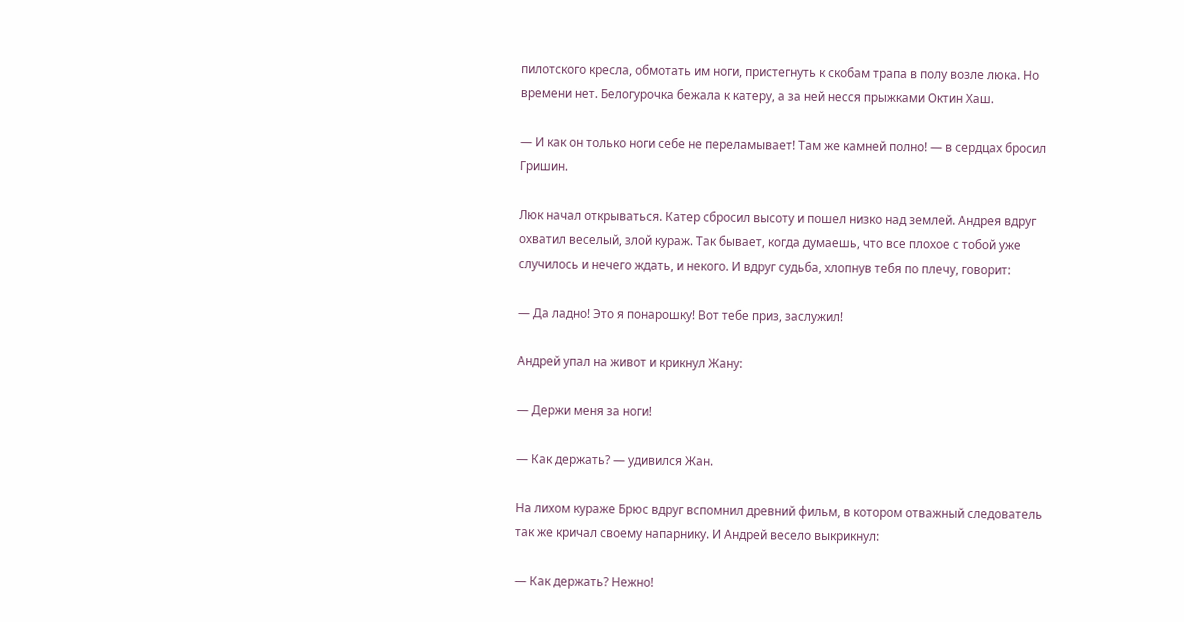пилотского кресла, обмотать им ноги, пристегнуть к скобам трапа в полу возле люка. Но времени нет. Белогурочка бежала к катеру, а за ней несся прыжками Октин Хаш.

— И как он только ноги себе не переламывает! Там же камней полно! — в сердцах бросил Гришин.

Люк начал открываться. Катер сбросил высоту и пошел низко над землей. Андрея вдруг охватил веселый, злой кураж. Так бывает, когда думаешь, что все плохое с тобой уже случилось и нечего ждать, и некого. И вдруг судьба, хлопнув тебя по плечу, говорит:

— Да ладно! Это я понарошку! Вот тебе приз, заслужил!

Андрей упал на живот и крикнул Жану:

— Держи меня за ноги!

— Как держать? — удивился Жан.

На лихом кураже Брюс вдруг вспомнил древний фильм, в котором отважный следователь так же кричал своему напарнику. И Андрей весело выкрикнул:

— Как держать? Нежно!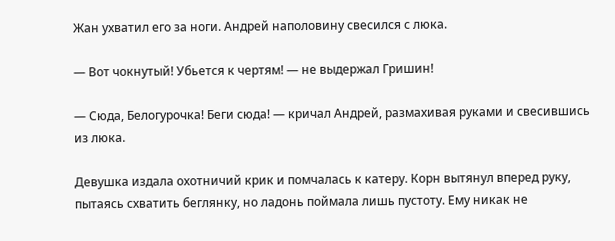Жан ухватил его за ноги. Андрей наполовину свесился с люка.

— Вот чокнутый! Убьется к чертям! — не выдержал Гришин!

— Сюда, Белогурочка! Беги сюда! — кричал Андрей, размахивая руками и свесившись из люка.

Девушка издала охотничий крик и помчалась к катеру. Корн вытянул вперед руку, пытаясь схватить беглянку, но ладонь поймала лишь пустоту. Ему никак не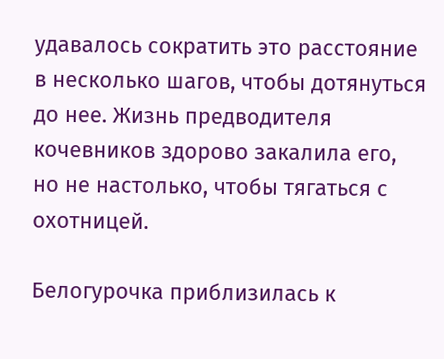удавалось сократить это расстояние в несколько шагов, чтобы дотянуться до нее. Жизнь предводителя кочевников здорово закалила его, но не настолько, чтобы тягаться с охотницей.

Белогурочка приблизилась к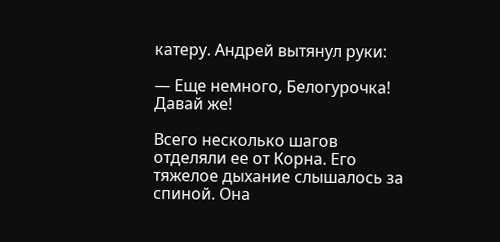катеру. Андрей вытянул руки:

— Еще немного, Белогурочка! Давай же!

Всего несколько шагов отделяли ее от Корна. Его тяжелое дыхание слышалось за спиной. Она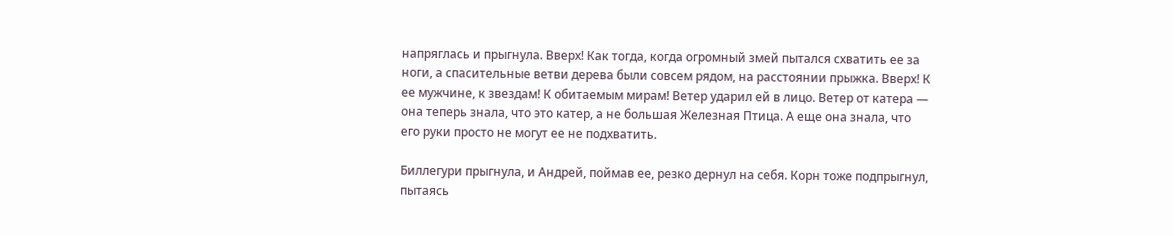напряглась и прыгнула. Вверх! Как тогда, когда огромный змей пытался схватить ее за ноги, а спасительные ветви дерева были совсем рядом, на расстоянии прыжка. Вверх! К ее мужчине, к звездам! К обитаемым мирам! Ветер ударил ей в лицо. Ветер от катера — она теперь знала, что это катер, а не большая Железная Птица. А еще она знала, что его руки просто не могут ее не подхватить.

Биллегури прыгнула, и Андрей, поймав ее, резко дернул на себя. Корн тоже подпрыгнул, пытаясь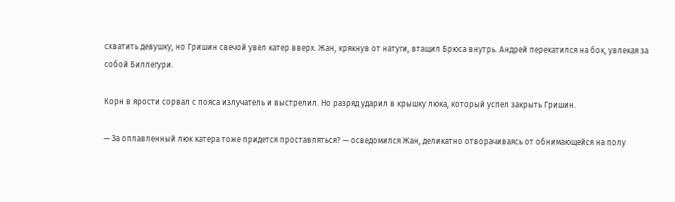схватить девушку, но Гришин свечой увел катер вверх. Жан, крякнув от натуги, втащил Брюса внутрь. Андрей перекатился на бок, увлекая за собой Биллегури.

Корн в ярости сорвал с пояса излучатель и выстрелил. Но разряд ударил в крышку люка, который успел закрыть Гришин.

— За оплавленный люк катера тоже придется проставляться? — осведомился Жан, деликатно отворачиваясь от обнимающейся на полу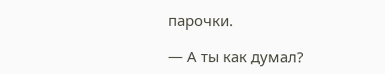парочки.

— А ты как думал?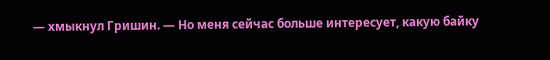— хмыкнул Гришин. — Но меня сейчас больше интересует, какую байку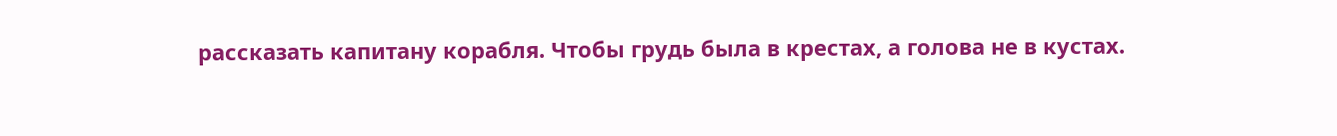рассказать капитану корабля. Чтобы грудь была в крестах, а голова не в кустах.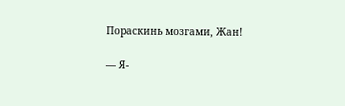Пораскинь мозгами, Жан!

— Я-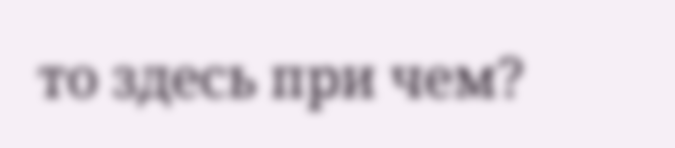то здесь при чем?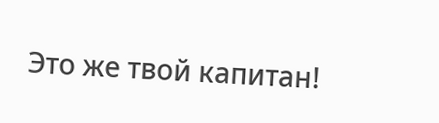Это же твой капитан!